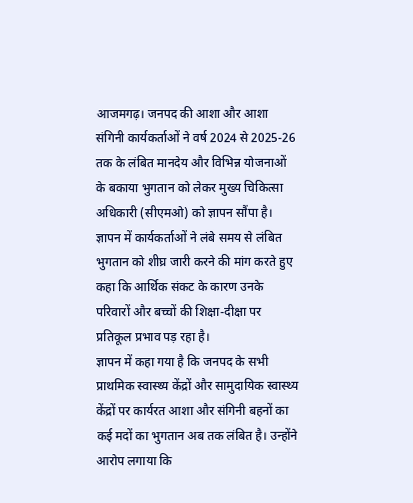आजमगढ़। जनपद की आशा और आशा संगिनी कार्यकर्ताओं ने वर्ष 2024 से 2025-26 तक के लंबित मानदेय और विभिन्न योजनाओं के बकाया भुगतान को लेकर मुख्य चिकित्सा अधिकारी (सीएमओ) को ज्ञापन सौंपा है। ज्ञापन में कार्यकर्ताओं ने लंबे समय से लंबित भुगतान को शीघ्र जारी करने की मांग करते हुए कहा कि आर्थिक संकट के कारण उनके परिवारों और बच्चों की शिक्षा-दीक्षा पर प्रतिकूल प्रभाव पड़ रहा है।
ज्ञापन में कहा गया है कि जनपद के सभी प्राथमिक स्वास्थ्य केंद्रों और सामुदायिक स्वास्थ्य केंद्रों पर कार्यरत आशा और संगिनी बहनों का कई मदों का भुगतान अब तक लंबित है। उन्होंने आरोप लगाया कि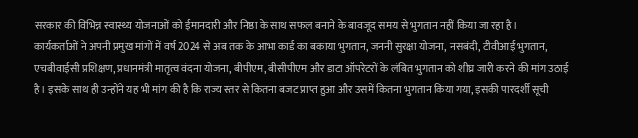सरकार की विभिन्न स्वास्थ्य योजनाओं को ईमानदारी और निष्ठा के साथ सफल बनाने के बावजूद समय से भुगतान नहीं किया जा रहा है।
कार्यकर्ताओं ने अपनी प्रमुख मांगों में वर्ष 2024 से अब तक के आभा कार्ड का बकाया भुगतान, जननी सुरक्षा योजना, नसबंदी, टीवीआई भुगतान, एचबीवाईसी प्रशिक्षण, प्रधानमंत्री मातृत्व वंदना योजना, बीपीएम, बीसीपीएम और डाटा ऑपरेटरों के लंबित भुगतान को शीघ्र जारी करने की मांग उठाई है। इसके साथ ही उन्होंने यह भी मांग की है कि राज्य स्तर से कितना बजट प्राप्त हुआ और उसमें कितना भुगतान किया गया, इसकी पारदर्शी सूची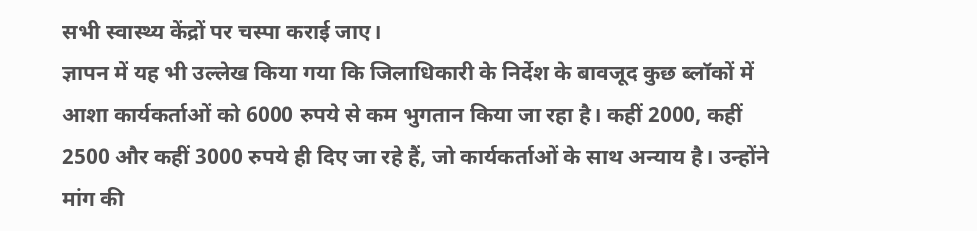सभी स्वास्थ्य केंद्रों पर चस्पा कराई जाए।
ज्ञापन में यह भी उल्लेख किया गया कि जिलाधिकारी के निर्देश के बावजूद कुछ ब्लॉकों में आशा कार्यकर्ताओं को 6000 रुपये से कम भुगतान किया जा रहा है। कहीं 2000, कहीं 2500 और कहीं 3000 रुपये ही दिए जा रहे हैं, जो कार्यकर्ताओं के साथ अन्याय है। उन्होंने मांग की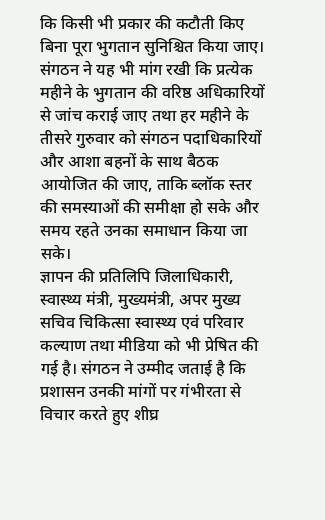कि किसी भी प्रकार की कटौती किए बिना पूरा भुगतान सुनिश्चित किया जाए।
संगठन ने यह भी मांग रखी कि प्रत्येक महीने के भुगतान की वरिष्ठ अधिकारियों से जांच कराई जाए तथा हर महीने के तीसरे गुरुवार को संगठन पदाधिकारियों और आशा बहनों के साथ बैठक आयोजित की जाए, ताकि ब्लॉक स्तर की समस्याओं की समीक्षा हो सके और समय रहते उनका समाधान किया जा सके।
ज्ञापन की प्रतिलिपि जिलाधिकारी, स्वास्थ्य मंत्री, मुख्यमंत्री, अपर मुख्य सचिव चिकित्सा स्वास्थ्य एवं परिवार कल्याण तथा मीडिया को भी प्रेषित की गई है। संगठन ने उम्मीद जताई है कि प्रशासन उनकी मांगों पर गंभीरता से विचार करते हुए शीघ्र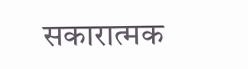सकारात्मक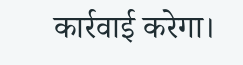कार्रवाई करेगा।